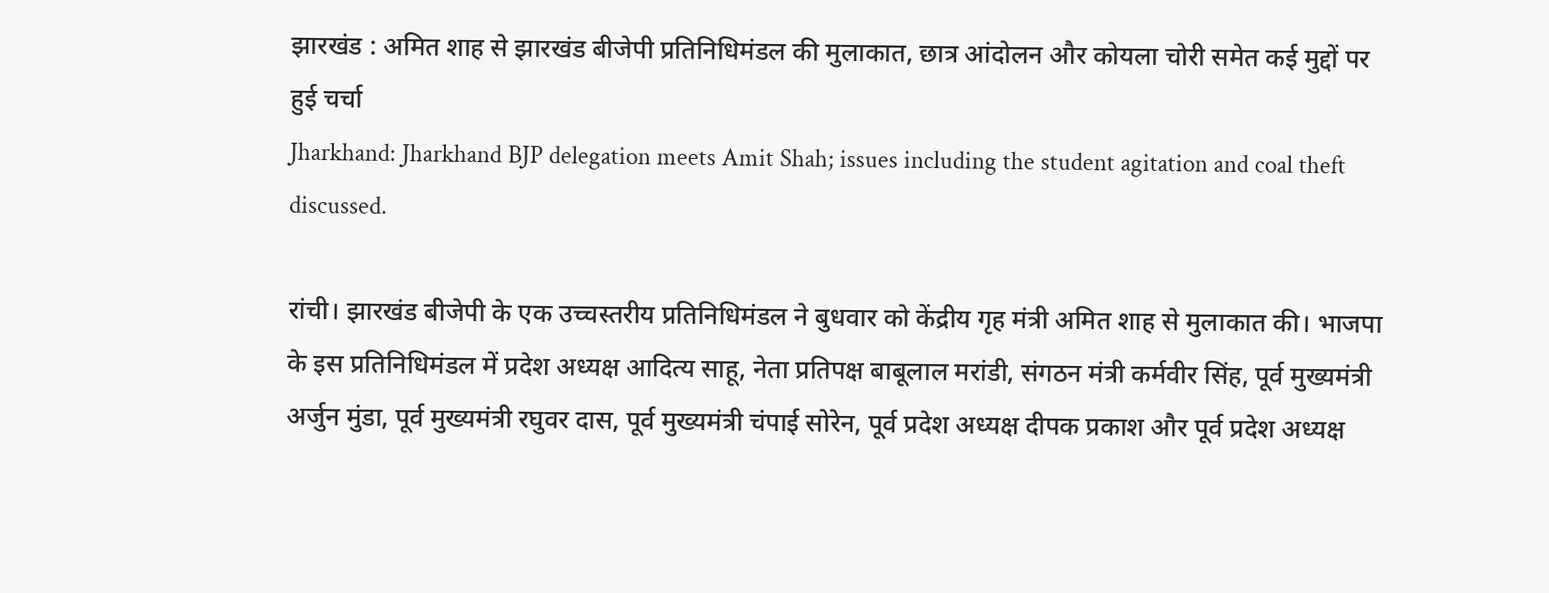झारखंड : अमित शाह से झारखंड बीजेपी प्रतिनिधिमंडल की मुलाकात, छात्र आंदोलन और कोयला चोरी समेत कई मुद्दों पर हुई चर्चा
Jharkhand: Jharkhand BJP delegation meets Amit Shah; issues including the student agitation and coal theft discussed.

रांची। झारखंड बीजेपी के एक उच्चस्तरीय प्रतिनिधिमंडल ने बुधवार को केंद्रीय गृह मंत्री अमित शाह से मुलाकात की। भाजपा के इस प्रतिनिधिमंडल में प्रदेश अध्यक्ष आदित्य साहू, नेता प्रतिपक्ष बाबूलाल मरांडी, संगठन मंत्री कर्मवीर सिंह, पूर्व मुख्यमंत्री अर्जुन मुंडा, पूर्व मुख्यमंत्री रघुवर दास, पूर्व मुख्यमंत्री चंपाई सोरेन, पूर्व प्रदेश अध्यक्ष दीपक प्रकाश और पूर्व प्रदेश अध्यक्ष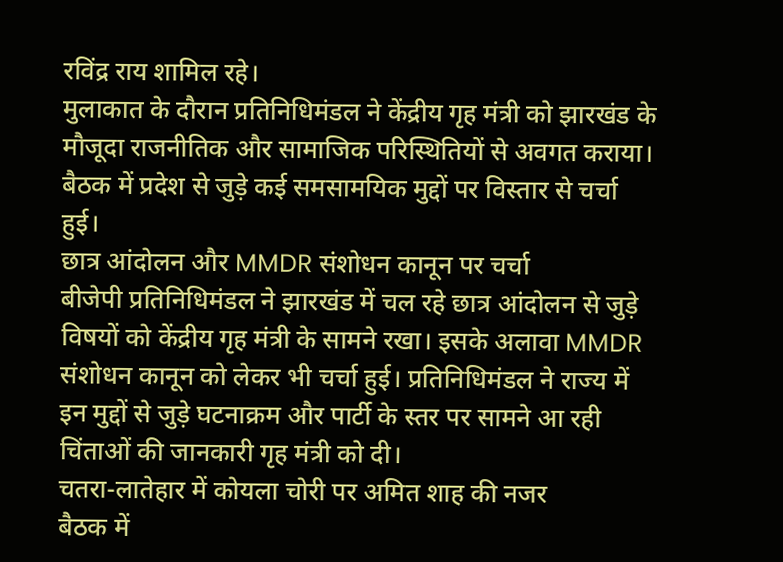रविंद्र राय शामिल रहे।
मुलाकात के दौरान प्रतिनिधिमंडल ने केंद्रीय गृह मंत्री को झारखंड के मौजूदा राजनीतिक और सामाजिक परिस्थितियों से अवगत कराया। बैठक में प्रदेश से जुड़े कई समसामयिक मुद्दों पर विस्तार से चर्चा हुई।
छात्र आंदोलन और MMDR संशोधन कानून पर चर्चा
बीजेपी प्रतिनिधिमंडल ने झारखंड में चल रहे छात्र आंदोलन से जुड़े विषयों को केंद्रीय गृह मंत्री के सामने रखा। इसके अलावा MMDR संशोधन कानून को लेकर भी चर्चा हुई। प्रतिनिधिमंडल ने राज्य में इन मुद्दों से जुड़े घटनाक्रम और पार्टी के स्तर पर सामने आ रही चिंताओं की जानकारी गृह मंत्री को दी।
चतरा-लातेहार में कोयला चोरी पर अमित शाह की नजर
बैठक में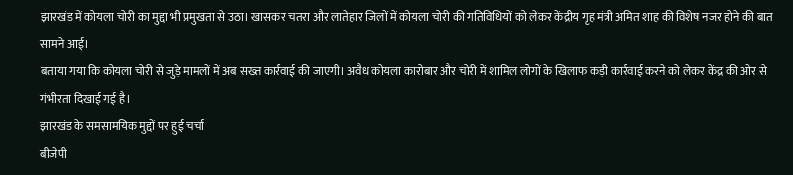झारखंड में कोयला चोरी का मुद्दा भी प्रमुखता से उठा। खासकर चतरा और लातेहार जिलों में कोयला चोरी की गतिविधियों को लेकर केंद्रीय गृह मंत्री अमित शाह की विशेष नजर होने की बात सामने आई।
बताया गया कि कोयला चोरी से जुड़े मामलों में अब सख्त कार्रवाई की जाएगी। अवैध कोयला कारोबार और चोरी में शामिल लोगों के खिलाफ कड़ी कार्रवाई करने को लेकर केंद्र की ओर से गंभीरता दिखाई गई है।
झारखंड के समसामयिक मुद्दों पर हुई चर्चा
बीजेपी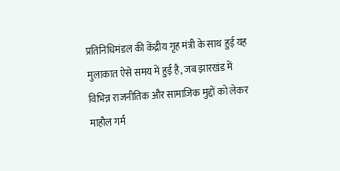प्रतिनिधिमंडल की केंद्रीय गृह मंत्री के साथ हुई यह मुलाकात ऐसे समय में हुई है, जब झारखंड में विभिन्न राजनीतिक और सामाजिक मुद्दों को लेकर माहौल गर्म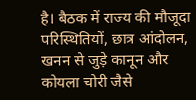है। बैठक में राज्य की मौजूदा परिस्थितियों, छात्र आंदोलन, खनन से जुड़े कानून और कोयला चोरी जैसे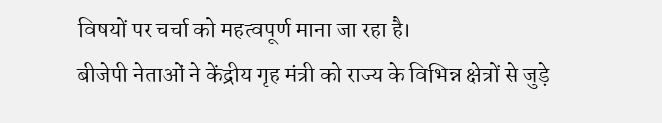विषयों पर चर्चा को महत्वपूर्ण माना जा रहा है।
बीजेपी नेताओं ने केंद्रीय गृह मंत्री को राज्य के विभिन्न क्षेत्रों से जुड़े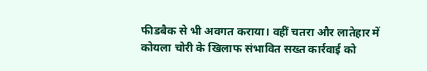फीडबैक से भी अवगत कराया। वहीं चतरा और लातेहार में कोयला चोरी के खिलाफ संभावित सख्त कार्रवाई को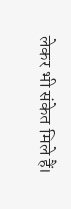लेकर भी संकेत मिले हैं।